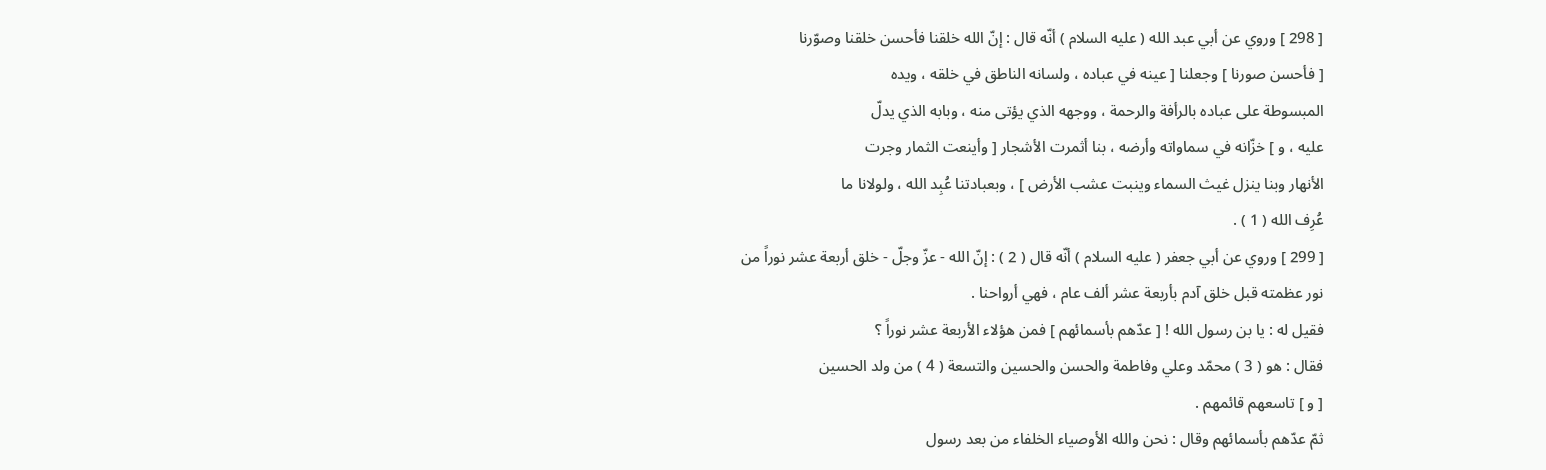[ 298 ] وروي عن أبي عبد الله ( عليه السلام ) أنّه قال : إنّ الله خلقنا فأحسن خلقنا وصوّرنا
[ فأحسن صورنا ] وجعلنا [ عينه في عباده ، ولسانه الناطق في خلقه ، ويده
المبسوطة على عباده بالرأفة والرحمة ، ووجهه الذي يؤتى منه ، وبابه الذي يدلّ
عليه ، و ] خزّانه في سماواته وأرضه ، بنا أثمرت الأشجار [ وأينعت الثمار وجرت
الأنهار وبنا ينزل غيث السماء وينبت عشب الأرض ] ، وبعبادتنا عُبِد الله ، ولولانا ما
عُرِف الله ( 1 ) .
[ 299 ] وروي عن أبي جعفر ( عليه السلام ) أنّه قال ( 2 ) : إنّ الله - عزّ وجلّ - خلق أربعة عشر نوراً من
نور عظمته قبل خلق آدم بأربعة عشر ألف عام ، فهي أرواحنا .
فقيل له : يا بن رسول الله ! [ عدّهم بأسمائهم ] فمن هؤلاء الأربعة عشر نوراً ؟
فقال : هو ( 3 ) محمّد وعلي وفاطمة والحسن والحسين والتسعة ( 4 ) من ولد الحسين
[ و ] تاسعهم قائمهم .
ثمّ عدّهم بأسمائهم وقال : نحن والله الأوصياء الخلفاء من بعد رسول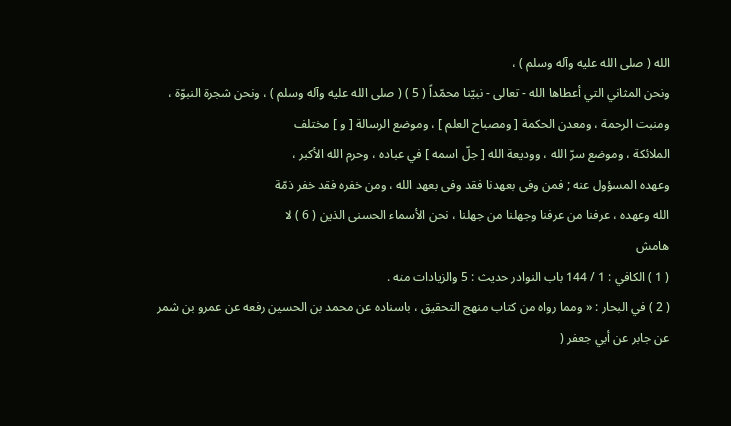الله ( صلى الله عليه وآله وسلم ) ،
ونحن المثاني التي أعطاها الله - تعالى - نبيّنا محمّداً ( 5 ) ( صلى الله عليه وآله وسلم ) ، ونحن شجرة النبوّة ،
ومنبت الرحمة ، ومعدن الحكمة [ ومصباح العلم ] ، وموضع الرسالة [ و ] مختلف
الملائكة ، وموضع سرّ الله ، ووديعة الله [ جلّ اسمه ] في عباده ، وحرم الله الأكبر ،
وعهده المسؤول عنه ; فمن وفى بعهدنا فقد وفى بعهد الله ، ومن خفره فقد خفر ذمّة
الله وعهده ، عرفنا من عرفنا وجهلنا من جهلنا ، نحن الأسماء الحسنى الذين ( 6 ) لا
هامش
( 1 ) الكافي : 1 / 144 باب النوادر حديث : 5 والزيادات منه .
( 2 ) في البحار : « ومما رواه من كتاب منهج التحقيق ، باسناده عن محمد بن الحسين رفعه عن عمرو بن شمر
عن جابر عن أبي جعفر (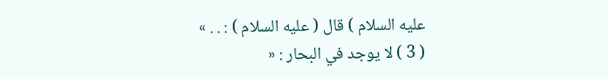عليه السلام ) قال ( عليه السلام ) : . . »
( 3 ) لا يوجد في البحار : «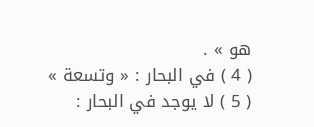هو » .
( 4 ) في البحار : « وتسعة »
( 5 ) لا يوجد في البحار :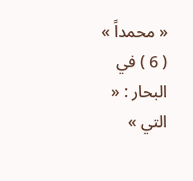« محمداً »
( 6 ) في البحار : « التي »